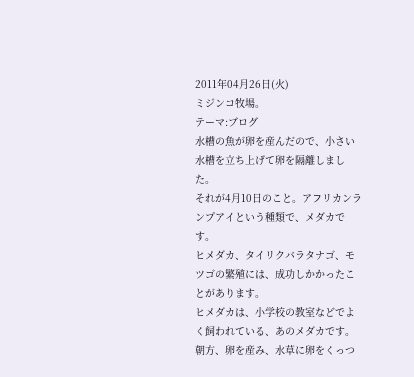2011年04月26日(火)
ミジンコ牧場。
テーマ:ブログ
水槽の魚が卵を産んだので、小さい水槽を立ち上げて卵を隔離しました。
それが4月10日のこと。アフリカンランプアイという種類で、メダカです。
ヒメダカ、タイリクバラタナゴ、モツゴの繁殖には、成功しかかったことがあります。
ヒメダカは、小学校の教室などでよく飼われている、あのメダカです。
朝方、卵を産み、水草に卵をくっつ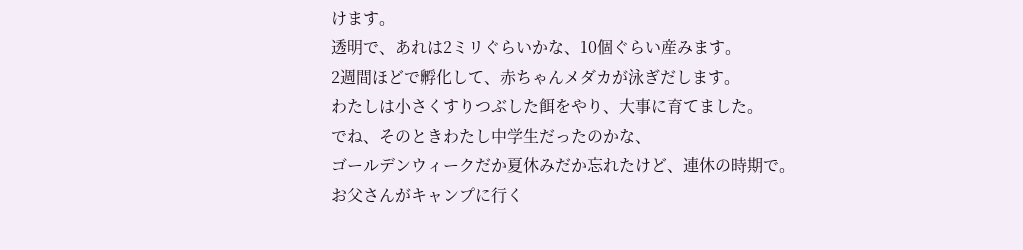けます。
透明で、あれは2ミリぐらいかな、10個ぐらい産みます。
2週間ほどで孵化して、赤ちゃんメダカが泳ぎだします。
わたしは小さくすりつぶした餌をやり、大事に育てました。
でね、そのときわたし中学生だったのかな、
ゴールデンウィークだか夏休みだか忘れたけど、連休の時期で。
お父さんがキャンプに行く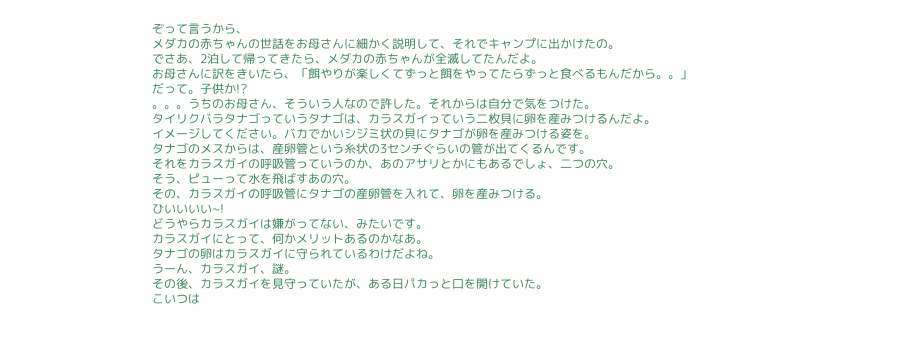ぞって言うから、
メダカの赤ちゃんの世話をお母さんに細かく説明して、それでキャンプに出かけたの。
でさあ、2泊して帰ってきたら、メダカの赤ちゃんが全滅してたんだよ。
お母さんに訳をきいたら、「餌やりが楽しくてずっと餌をやってたらずっと食べるもんだから。。」
だって。子供か!?
。。。うちのお母さん、そういう人なので許した。それからは自分で気をつけた。
タイリクバラタナゴっていうタナゴは、カラスガイっていう二枚貝に卵を産みつけるんだよ。
イメージしてください。バカでかいシジミ状の貝にタナゴが卵を産みつける姿を。
タナゴのメスからは、産卵管という糸状の3センチぐらいの管が出てくるんです。
それをカラスガイの呼吸管っていうのか、あのアサリとかにもあるでしょ、二つの穴。
そう、ピューって水を飛ばすあの穴。
その、カラスガイの呼吸管にタナゴの産卵管を入れて、卵を産みつける。
ひいいいい~!
どうやらカラスガイは嫌がってない、みたいです。
カラスガイにとって、何かメリットあるのかなあ。
タナゴの卵はカラスガイに守られているわけだよね。
うーん、カラスガイ、謎。
その後、カラスガイを見守っていたが、ある日パカっと口を開けていた。
こいつは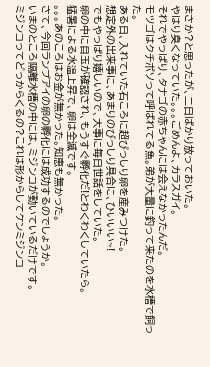まさか?と思ったが、二日ばかり放っておいた。
やはり臭くなっていた。。。ごめんよ、カラスガイ。
それでやっぱり、タナゴの赤ちゃんには会えなかったんだ。
モツゴはクチボソって呼ばれてる魚。弟が大量に釣って来たのを水槽で飼った。
ある日、入れていた石ころに超びっしり卵を産みつけた。
想定外の出来事に、あまりのびっしり具合に、ひいいい~!
でもやっぱり嬉しいので、大事に毎日世話をしていた。
卵の中に目玉が確認され、もうすぐ孵化だ!とわくわくしていたら。
猛暑による水温上昇で、卵は全滅です。
。。。あのころはお金が無かった。知恵も無かった。
さて、今回ランプアイの卵の孵化には成功するのでしょうか。
いまのところ隔離水槽の中には、ミジンコが動いているだけです。
ミジンコってどっからくるの?これは形からしてケンミジンコ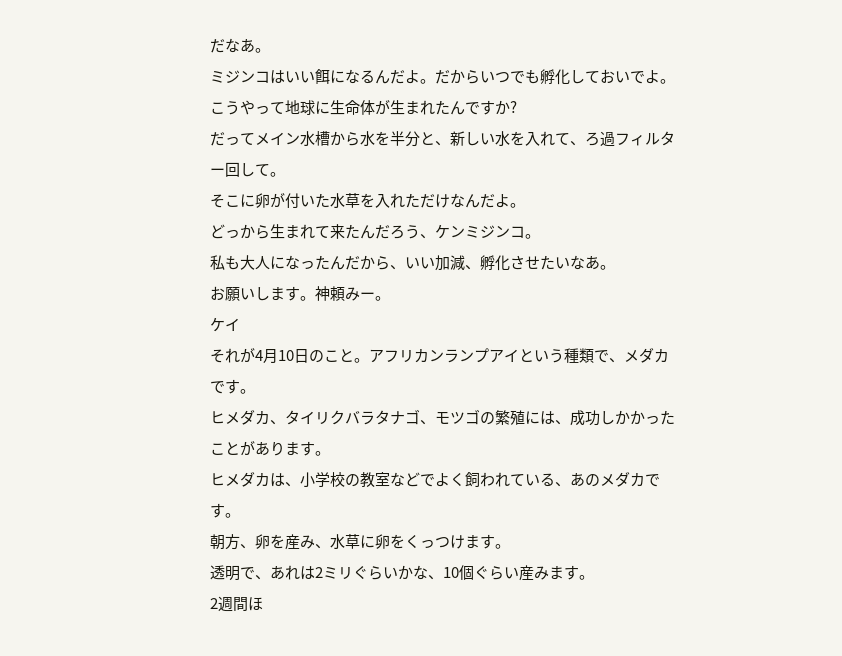だなあ。
ミジンコはいい餌になるんだよ。だからいつでも孵化しておいでよ。
こうやって地球に生命体が生まれたんですか?
だってメイン水槽から水を半分と、新しい水を入れて、ろ過フィルター回して。
そこに卵が付いた水草を入れただけなんだよ。
どっから生まれて来たんだろう、ケンミジンコ。
私も大人になったんだから、いい加減、孵化させたいなあ。
お願いします。神頼みー。
ケイ
それが4月10日のこと。アフリカンランプアイという種類で、メダカです。
ヒメダカ、タイリクバラタナゴ、モツゴの繁殖には、成功しかかったことがあります。
ヒメダカは、小学校の教室などでよく飼われている、あのメダカです。
朝方、卵を産み、水草に卵をくっつけます。
透明で、あれは2ミリぐらいかな、10個ぐらい産みます。
2週間ほ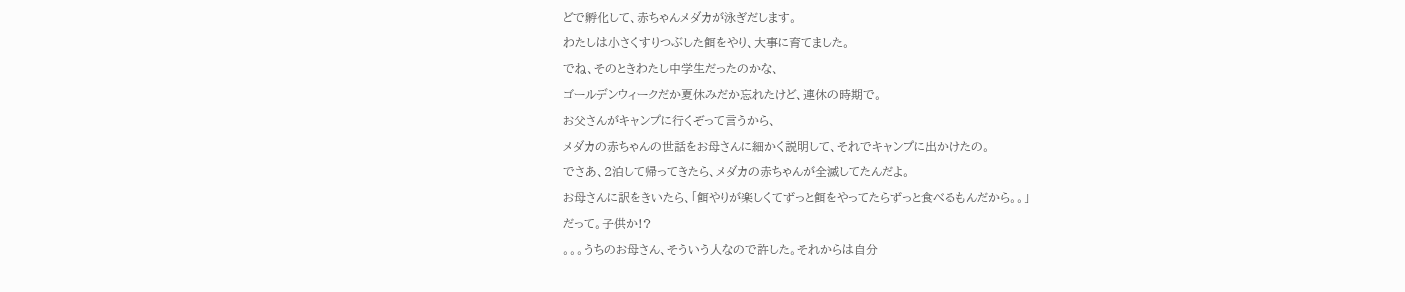どで孵化して、赤ちゃんメダカが泳ぎだします。
わたしは小さくすりつぶした餌をやり、大事に育てました。
でね、そのときわたし中学生だったのかな、
ゴールデンウィークだか夏休みだか忘れたけど、連休の時期で。
お父さんがキャンプに行くぞって言うから、
メダカの赤ちゃんの世話をお母さんに細かく説明して、それでキャンプに出かけたの。
でさあ、2泊して帰ってきたら、メダカの赤ちゃんが全滅してたんだよ。
お母さんに訳をきいたら、「餌やりが楽しくてずっと餌をやってたらずっと食べるもんだから。。」
だって。子供か!?
。。。うちのお母さん、そういう人なので許した。それからは自分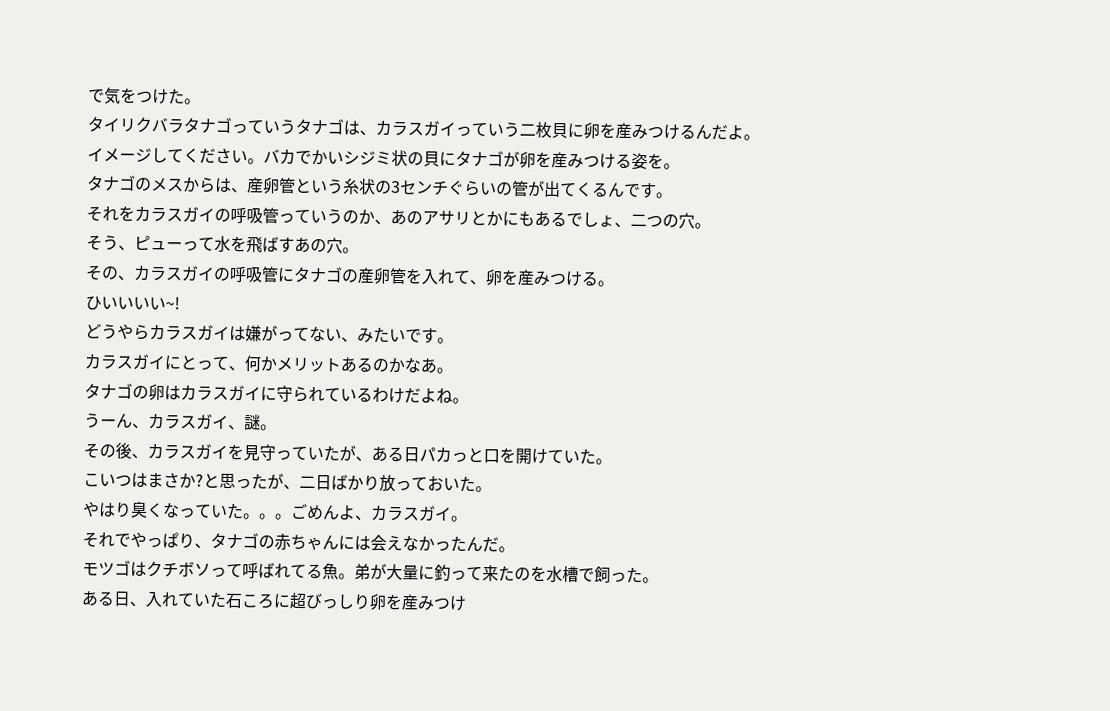で気をつけた。
タイリクバラタナゴっていうタナゴは、カラスガイっていう二枚貝に卵を産みつけるんだよ。
イメージしてください。バカでかいシジミ状の貝にタナゴが卵を産みつける姿を。
タナゴのメスからは、産卵管という糸状の3センチぐらいの管が出てくるんです。
それをカラスガイの呼吸管っていうのか、あのアサリとかにもあるでしょ、二つの穴。
そう、ピューって水を飛ばすあの穴。
その、カラスガイの呼吸管にタナゴの産卵管を入れて、卵を産みつける。
ひいいいい~!
どうやらカラスガイは嫌がってない、みたいです。
カラスガイにとって、何かメリットあるのかなあ。
タナゴの卵はカラスガイに守られているわけだよね。
うーん、カラスガイ、謎。
その後、カラスガイを見守っていたが、ある日パカっと口を開けていた。
こいつはまさか?と思ったが、二日ばかり放っておいた。
やはり臭くなっていた。。。ごめんよ、カラスガイ。
それでやっぱり、タナゴの赤ちゃんには会えなかったんだ。
モツゴはクチボソって呼ばれてる魚。弟が大量に釣って来たのを水槽で飼った。
ある日、入れていた石ころに超びっしり卵を産みつけ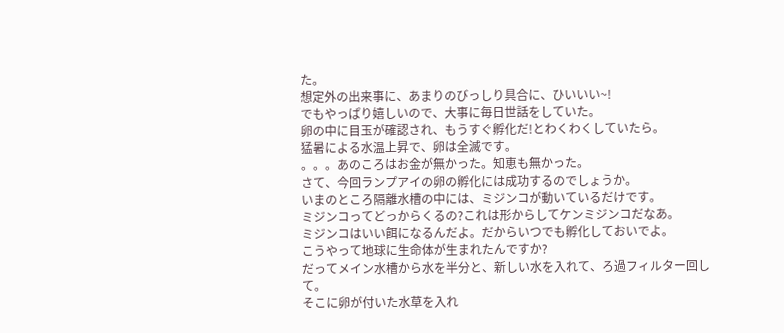た。
想定外の出来事に、あまりのびっしり具合に、ひいいい~!
でもやっぱり嬉しいので、大事に毎日世話をしていた。
卵の中に目玉が確認され、もうすぐ孵化だ!とわくわくしていたら。
猛暑による水温上昇で、卵は全滅です。
。。。あのころはお金が無かった。知恵も無かった。
さて、今回ランプアイの卵の孵化には成功するのでしょうか。
いまのところ隔離水槽の中には、ミジンコが動いているだけです。
ミジンコってどっからくるの?これは形からしてケンミジンコだなあ。
ミジンコはいい餌になるんだよ。だからいつでも孵化しておいでよ。
こうやって地球に生命体が生まれたんですか?
だってメイン水槽から水を半分と、新しい水を入れて、ろ過フィルター回して。
そこに卵が付いた水草を入れ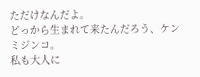ただけなんだよ。
どっから生まれて来たんだろう、ケンミジンコ。
私も大人に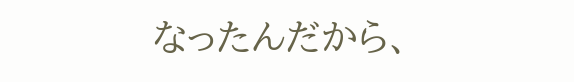なったんだから、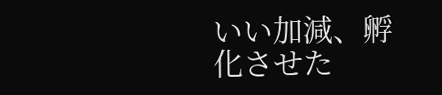いい加減、孵化させた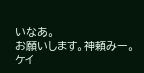いなあ。
お願いします。神頼みー。
ケイ